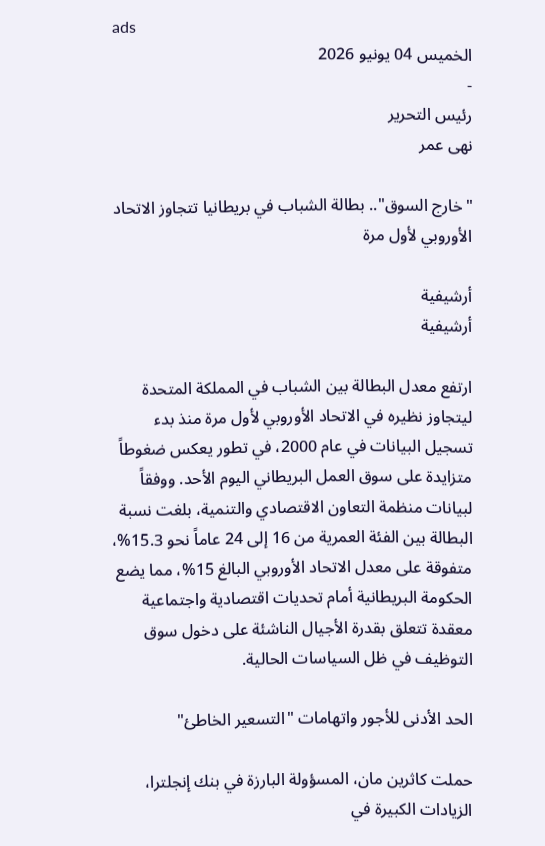ads
الخميس 04 يونيو 2026
-
رئيس التحرير
نهى عمر

"خارج السوق".. بطالة الشباب في بريطانيا تتجاوز الاتحاد الأوروبي لأول مرة

أرشيفية
أرشيفية

ارتفع معدل البطالة بين الشباب في المملكة المتحدة ليتجاوز نظيره في الاتحاد الأوروبي لأول مرة منذ بدء تسجيل البيانات في عام 2000، في تطور يعكس ضغوطاً متزايدة على سوق العمل البريطاني اليوم الأحد. ووفقاً لبيانات منظمة التعاون الاقتصادي والتنمية، بلغت نسبة البطالة بين الفئة العمرية من 16 إلى 24 عاماً نحو 15.3%، متفوقة على معدل الاتحاد الأوروبي البالغ 15%، مما يضع الحكومة البريطانية أمام تحديات اقتصادية واجتماعية معقدة تتعلق بقدرة الأجيال الناشئة على دخول سوق التوظيف في ظل السياسات الحالية.

الحد الأدنى للأجور واتهامات "التسعير الخاطئ"

حملت كاثرين مان، المسؤولة البارزة في بنك إنجلترا، الزيادات الكبيرة في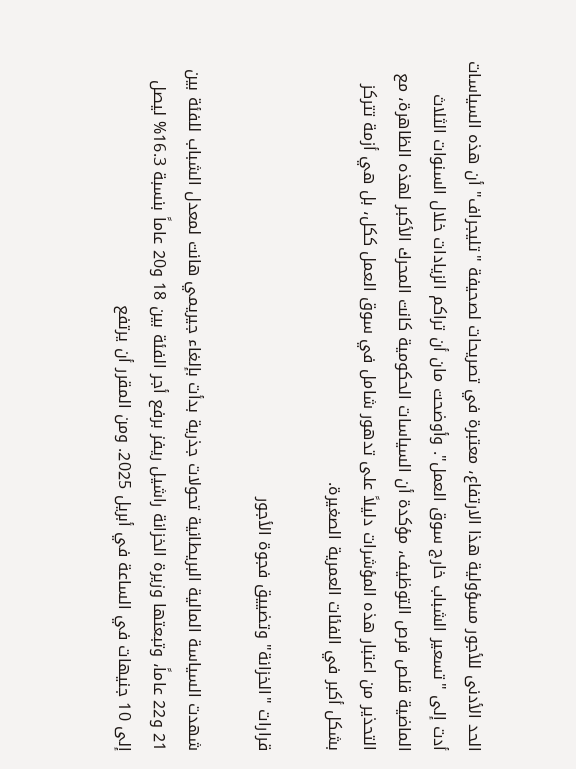الحد الأدنى للأجور مسؤولية هذا الارتفاع، معتبرة في تصريحات لصحيفة "تليجراف" أن هذه السياسات أدت إلى "تسعير الشباب خارج سوق العمل". وأوضحت مان أن تراكم الزيادات خلال السنوات الثلاث الماضية قلص فرص التوظيف، مؤكدة أن السياسات الحكومية كانت المحرك الأكبر لهذه الظاهرة، مع التحذير من اعتبار هذه المؤشرات دليلاً على تدهور شامل في سوق العمل ككل، بل هي أزمة تتركز بشكل أكبر في الفئات العمرية الصغيرة.

قرارات "الخزانة" وتضييق فجوة الأجور

شهدت السياسة المالية البريطانية تحولات جذرية بدأت بإلغاء جيريمي هانت لمعدل الشباب للفئة بين 21 و22 عاماً، وتبعتها وزيرة الخزانة راشيل ريفز برفع أجر الفئة بين 18 و20 عاماً بنسبة 16.3% ليصل إلى 10 جنيهات في الساعة في أبريل 2025. ومن المقرر أن يرتفع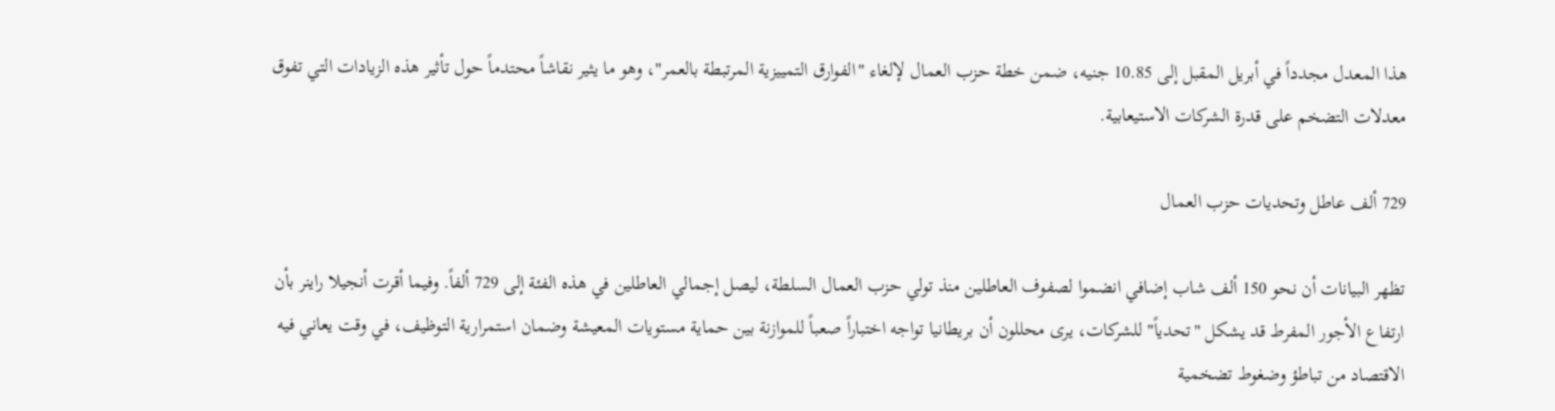هذا المعدل مجدداً في أبريل المقبل إلى 10.85 جنيه، ضمن خطة حزب العمال لإلغاء "الفوارق التمييزية المرتبطة بالعمر"، وهو ما يثير نقاشاً محتدماً حول تأثير هذه الزيادات التي تفوق معدلات التضخم على قدرة الشركات الاستيعابية.

729 ألف عاطل وتحديات حزب العمال

تظهر البيانات أن نحو 150 ألف شاب إضافي انضموا لصفوف العاطلين منذ تولي حزب العمال السلطة، ليصل إجمالي العاطلين في هذه الفئة إلى 729 ألفاً. وفيما أقرت أنجيلا راينر بأن ارتفاع الأجور المفرط قد يشكل "تحدياً" للشركات، يرى محللون أن بريطانيا تواجه اختباراً صعباً للموازنة بين حماية مستويات المعيشة وضمان استمرارية التوظيف، في وقت يعاني فيه الاقتصاد من تباطؤ وضغوط تضخمية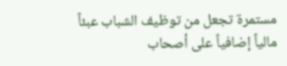مستمرة تجعل من توظيف الشباب عبئاً مالياً إضافياً على أصحاب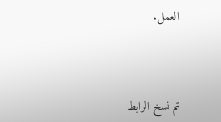العمل.



تم نسخ الرابط